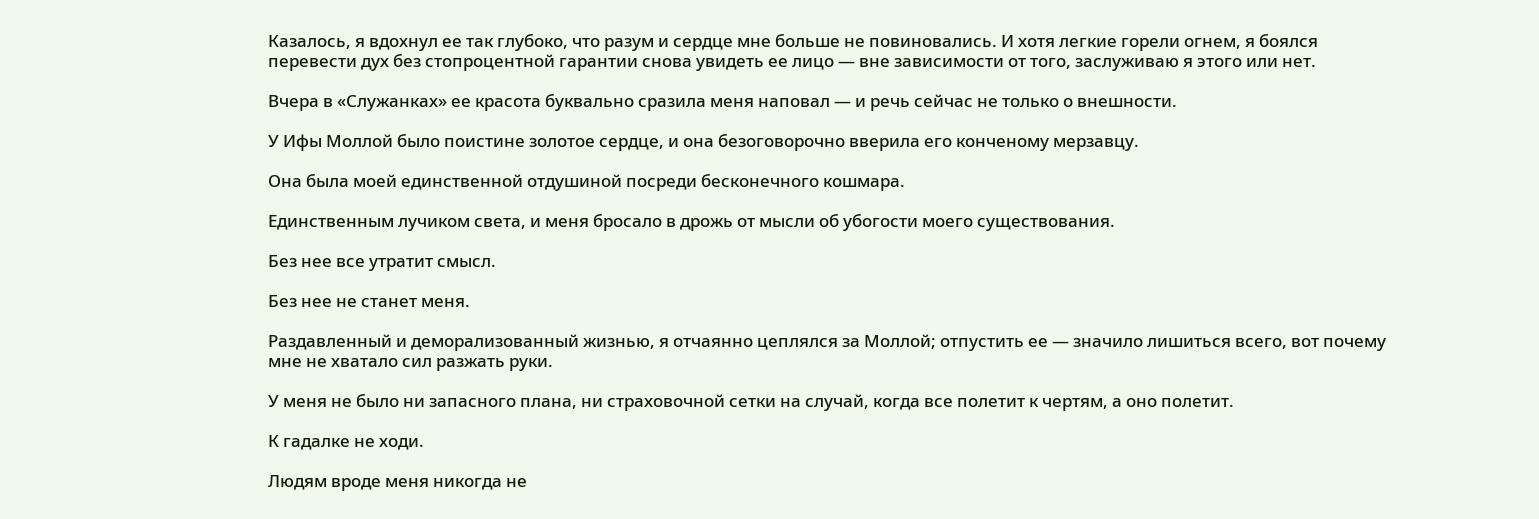Казалось, я вдохнул ее так глубоко, что разум и сердце мне больше не повиновались. И хотя легкие горели огнем, я боялся перевести дух без стопроцентной гарантии снова увидеть ее лицо — вне зависимости от того, заслуживаю я этого или нет.

Вчера в «Служанках» ее красота буквально сразила меня наповал — и речь сейчас не только о внешности.

У Ифы Моллой было поистине золотое сердце, и она безоговорочно вверила его конченому мерзавцу.

Она была моей единственной отдушиной посреди бесконечного кошмара.

Единственным лучиком света, и меня бросало в дрожь от мысли об убогости моего существования.

Без нее все утратит смысл.

Без нее не станет меня.

Раздавленный и деморализованный жизнью, я отчаянно цеплялся за Моллой; отпустить ее — значило лишиться всего, вот почему мне не хватало сил разжать руки.

У меня не было ни запасного плана, ни страховочной сетки на случай, когда все полетит к чертям, а оно полетит.

К гадалке не ходи.

Людям вроде меня никогда не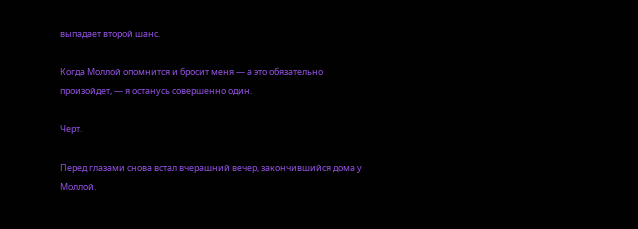выпадает второй шанс.

Когда Моллой опомнится и бросит меня — а это обязательно произойдет, — я останусь совершенно один.

Черт.

Перед глазами снова встал вчерашний вечер, закончившийся дома у Моллой.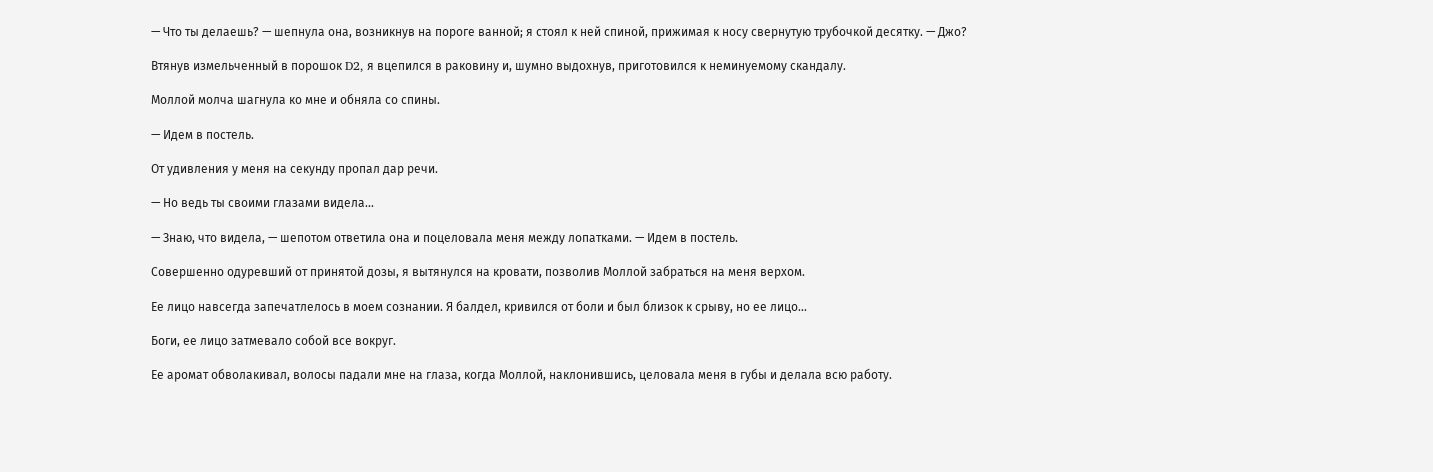— Что ты делаешь? — шепнула она, возникнув на пороге ванной; я стоял к ней спиной, прижимая к носу свернутую трубочкой десятку. — Джо?

Втянув измельченный в порошок D2, я вцепился в раковину и, шумно выдохнув, приготовился к неминуемому скандалу.

Моллой молча шагнула ко мне и обняла со спины.

— Идем в постель.

От удивления у меня на секунду пропал дар речи.

— Но ведь ты своими глазами видела...

— Знаю, что видела, — шепотом ответила она и поцеловала меня между лопатками. — Идем в постель.

Совершенно одуревший от принятой дозы, я вытянулся на кровати, позволив Моллой забраться на меня верхом.

Ее лицо навсегда запечатлелось в моем сознании. Я балдел, кривился от боли и был близок к срыву, но ее лицо...

Боги, ее лицо затмевало собой все вокруг.

Ее аромат обволакивал, волосы падали мне на глаза, когда Моллой, наклонившись, целовала меня в губы и делала всю работу.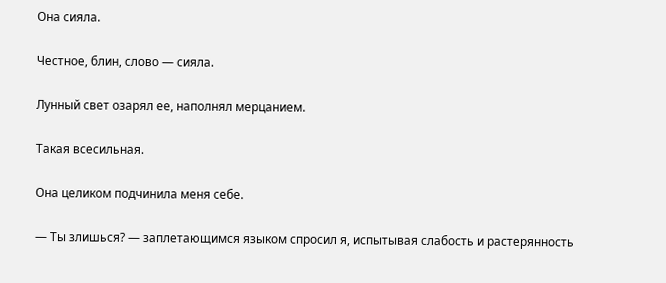Она сияла.

Честное, блин, слово — сияла.

Лунный свет озарял ее, наполнял мерцанием.

Такая всесильная.

Она целиком подчинила меня себе.

— Ты злишься? — заплетающимся языком спросил я, испытывая слабость и растерянность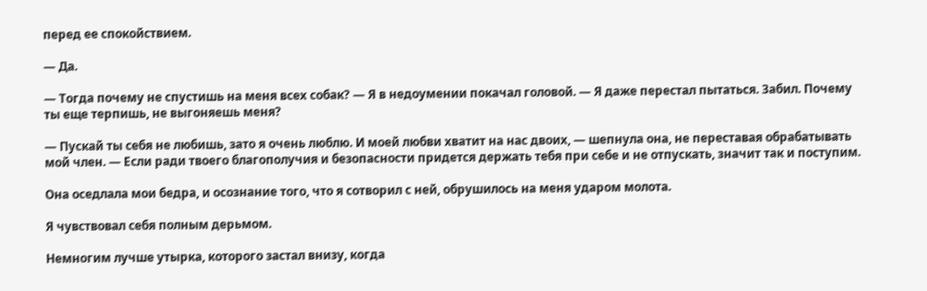перед ее спокойствием.

— Да.

— Тогда почему не спустишь на меня всех собак? — Я в недоумении покачал головой. — Я даже перестал пытаться. Забил. Почему ты еще терпишь, не выгоняешь меня?

— Пускай ты себя не любишь, зато я очень люблю. И моей любви хватит на нас двоих, — шепнула она, не переставая обрабатывать мой член. — Если ради твоего благополучия и безопасности придется держать тебя при себе и не отпускать, значит так и поступим.

Она оседлала мои бедра, и осознание того, что я сотворил с ней, обрушилось на меня ударом молота.

Я чувствовал себя полным дерьмом.

Немногим лучше утырка, которого застал внизу, когда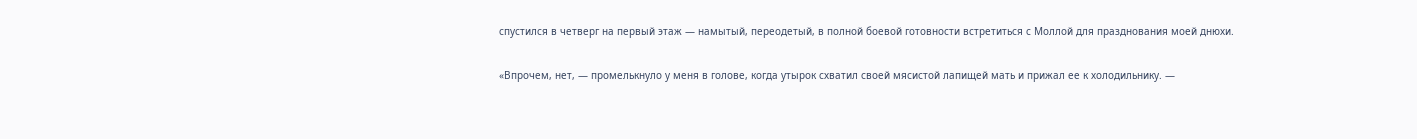спустился в четверг на первый этаж — намытый, переодетый, в полной боевой готовности встретиться с Моллой для празднования моей днюхи.

«Впрочем, нет, — промелькнуло у меня в голове, когда утырок схватил своей мясистой лапищей мать и прижал ее к холодильнику. —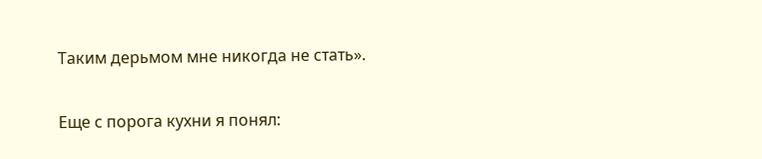Таким дерьмом мне никогда не стать».

Еще с порога кухни я понял: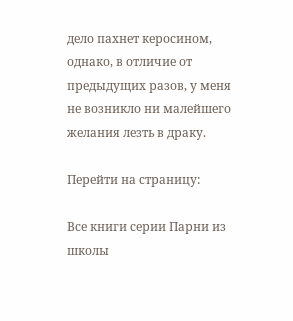дело пахнет керосином, однако, в отличие от предыдущих разов, у меня не возникло ни малейшего желания лезть в драку.

Перейти на страницу:

Все книги серии Парни из школы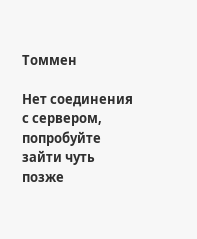Томмен

Нет соединения с сервером, попробуйте зайти чуть позже